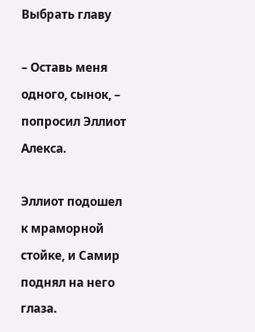Выбрать главу

– Оставь меня одного, сынок, – попросил Эллиот Алекса.

Эллиот подошел к мраморной стойке, и Самир поднял на него глаза.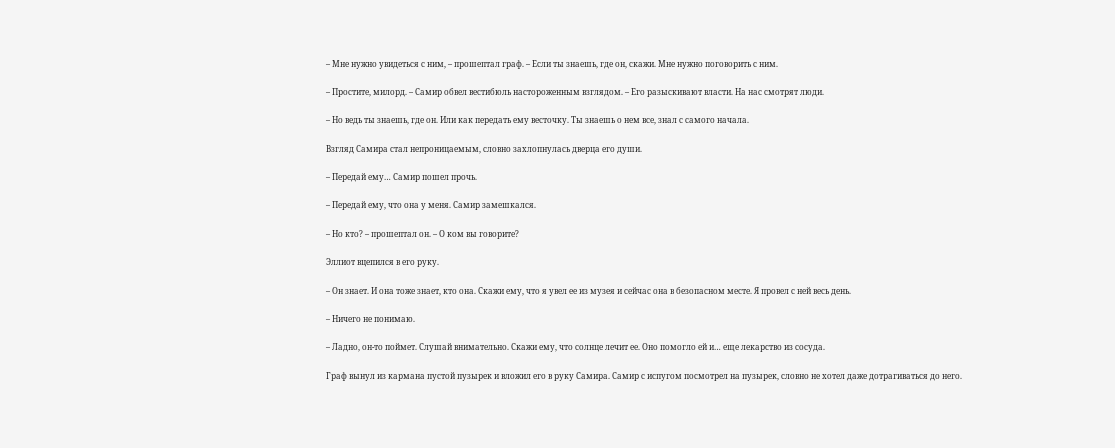– Мне нужно увидеться с ним, – прошептал граф. – Если ты знаешь, где он, скажи. Мне нужно поговорить с ним.

– Простите, милорд. – Самир обвел вестибюль настороженным взглядом. – Его разыскивают власти. На нас смотрят люди.

– Но ведь ты знаешь, где он. Или как передать ему весточку. Ты знаешь о нем все, знал с самого начала.

Взгляд Самира стал непроницаемым, словно захлопнулась дверца его души.

– Передай ему… Самир пошел прочь.

– Передай ему, что она у меня. Самир замешкался.

– Но кто? – прошептал он. – О ком вы говорите?

Эллиот вцепился в его руку.

– Он знает. И она тоже знает, кто она. Скажи ему, что я увел ее из музея и сейчас она в безопасном месте. Я провел с ней весь день.

– Ничего не понимаю.

– Ладно, он-то поймет. Слушай внимательно. Скажи ему, что солнце лечит ее. Оно помогло ей и… еще лекарство из сосуда.

Граф вынул из кармана пустой пузырек и вложил его в руку Самира. Самир с испугом посмотрел на пузырек, словно не хотел даже дотрагиваться до него.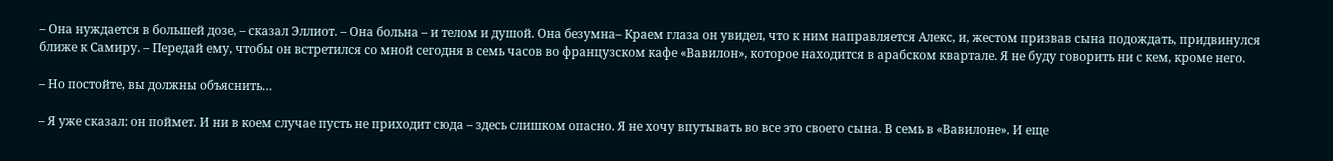– Она нуждается в большей дозе, – сказал Эллиот. – Она больна – и телом и душой. Она безумна– Краем глаза он увидел, что к ним направляется Алекс, и, жестом призвав сына подождать, придвинулся ближе к Самиру. – Передай ему, чтобы он встретился со мной сегодня в семь часов во французском кафе «Вавилон», которое находится в арабском квартале. Я не буду говорить ни с кем, кроме него.

– Но постойте, вы должны объяснить…

– Я уже сказал: он поймет. И ни в коем случае пусть не приходит сюда – здесь слишком опасно. Я не хочу впутывать во все это своего сына. В семь в «Вавилоне». И еще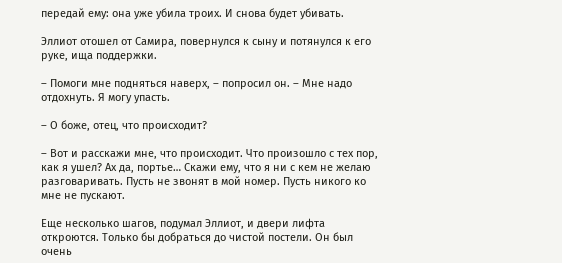передай ему: она уже убила троих. И снова будет убивать.

Эллиот отошел от Самира, повернулся к сыну и потянулся к его руке, ища поддержки.

– Помоги мне подняться наверх, – попросил он. – Мне надо отдохнуть. Я могу упасть.

– О боже, отец, что происходит?

– Вот и расскажи мне, что происходит. Что произошло с тех пор, как я ушел? Ах да, портье… Скажи ему, что я ни с кем не желаю разговаривать. Пусть не звонят в мой номер. Пусть никого ко мне не пускают.

Еще несколько шагов, подумал Эллиот, и двери лифта откроются. Только бы добраться до чистой постели. Он был очень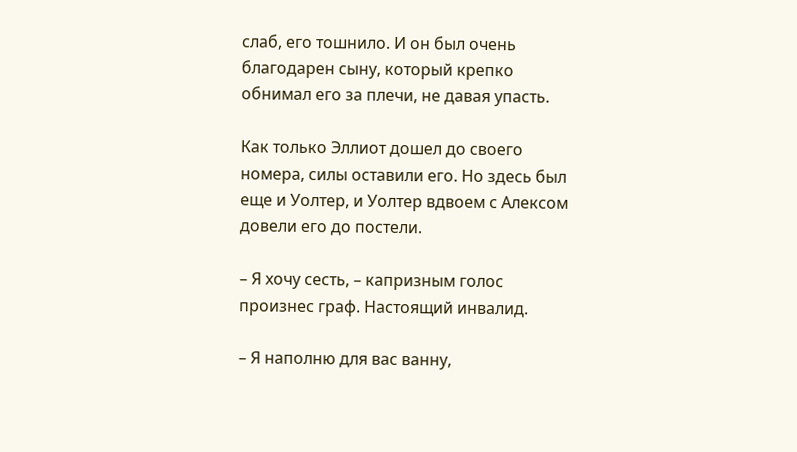слаб, его тошнило. И он был очень благодарен сыну, который крепко обнимал его за плечи, не давая упасть.

Как только Эллиот дошел до своего номера, силы оставили его. Но здесь был еще и Уолтер, и Уолтер вдвоем с Алексом довели его до постели.

– Я хочу сесть, – капризным голос произнес граф. Настоящий инвалид.

– Я наполню для вас ванну,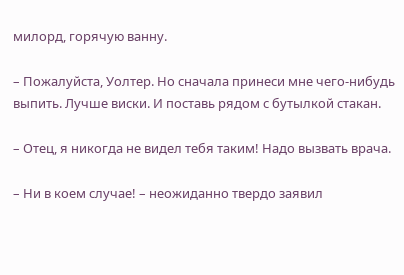милорд, горячую ванну.

– Пожалуйста, Уолтер. Но сначала принеси мне чего-нибудь выпить. Лучше виски. И поставь рядом с бутылкой стакан.

– Отец, я никогда не видел тебя таким! Надо вызвать врача.

– Ни в коем случае! – неожиданно твердо заявил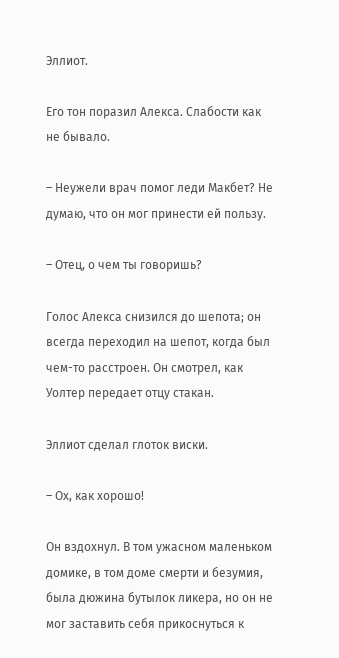Эллиот.

Его тон поразил Алекса. Слабости как не бывало.

– Неужели врач помог леди Макбет? Не думаю, что он мог принести ей пользу.

– Отец, о чем ты говоришь?

Голос Алекса снизился до шепота; он всегда переходил на шепот, когда был чем-то расстроен. Он смотрел, как Уолтер передает отцу стакан.

Эллиот сделал глоток виски.

– Ох, как хорошо!

Он вздохнул. В том ужасном маленьком домике, в том доме смерти и безумия, была дюжина бутылок ликера, но он не мог заставить себя прикоснуться к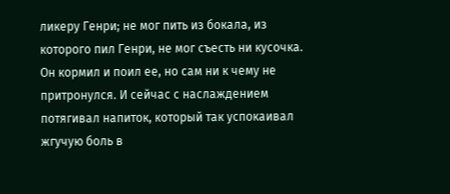ликеру Генри; не мог пить из бокала, из которого пил Генри, не мог съесть ни кусочка. Он кормил и поил ее, но сам ни к чему не притронулся. И сейчас с наслаждением потягивал напиток, который так успокаивал жгучую боль в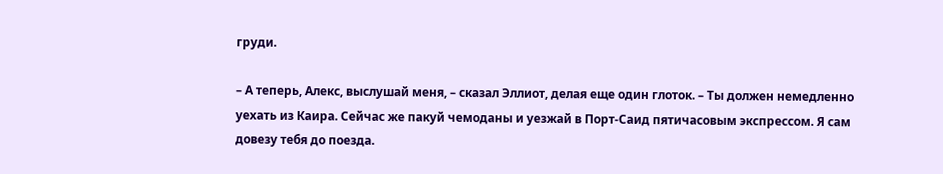груди.

– А теперь, Алекс, выслушай меня, – сказал Эллиот, делая еще один глоток. – Ты должен немедленно уехать из Каира. Сейчас же пакуй чемоданы и уезжай в Порт-Саид пятичасовым экспрессом. Я сам довезу тебя до поезда.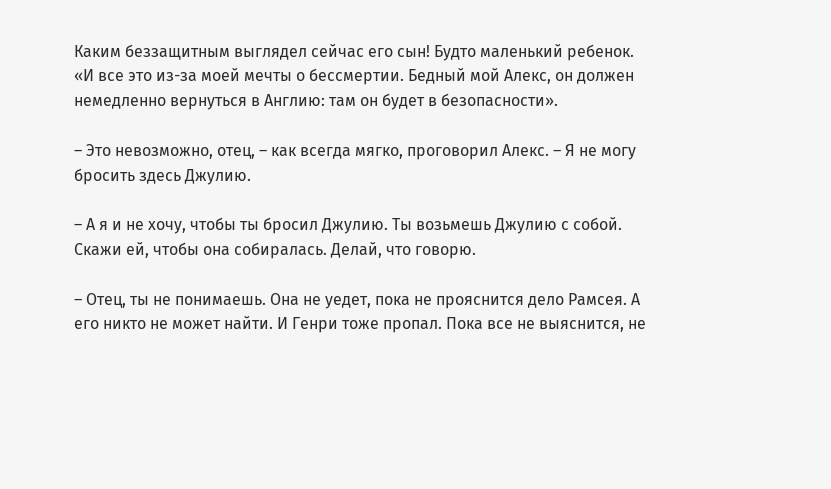Каким беззащитным выглядел сейчас его сын! Будто маленький ребенок. «И все это из-за моей мечты о бессмертии. Бедный мой Алекс, он должен немедленно вернуться в Англию: там он будет в безопасности».

– Это невозможно, отец, – как всегда мягко, проговорил Алекс. – Я не могу бросить здесь Джулию.

– А я и не хочу, чтобы ты бросил Джулию. Ты возьмешь Джулию с собой. Скажи ей, чтобы она собиралась. Делай, что говорю.

– Отец, ты не понимаешь. Она не уедет, пока не прояснится дело Рамсея. А его никто не может найти. И Генри тоже пропал. Пока все не выяснится, не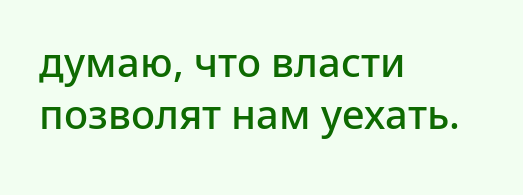думаю, что власти позволят нам уехать.